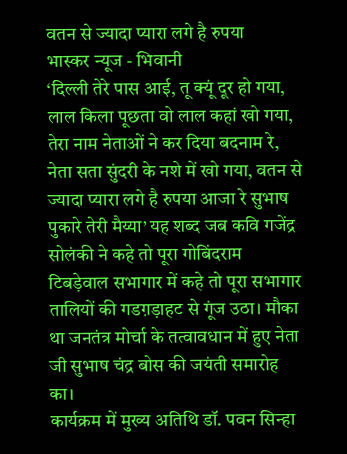वतन से ज्यादा प्यारा लगे है रुपया
भास्कर न्यूज - भिवानी
‘दिल्ली तेरे पास आई, तू क्यूं दूर हो गया, लाल किला पूछता वो लाल कहां खो गया, तेरा नाम नेताओं ने कर दिया बदनाम रे, नेता सता सुंदरी के नशे में खो गया, वतन से ज्यादा प्यारा लगे है रुपया आजा रे सुभाष पुकारे तेरी मैय्या’ यह शब्द जब कवि गजेंद्र सोलंकी ने कहे तो पूरा गोबिंदराम टिबड़ेवाल सभागार में कहे तो पूरा सभागार तालियों की गडग़ड़ाहट से गूंज उठा। मौका था जनतंत्र मोर्चा के तत्वावधान में हुए नेता जी सुभाष चंद्र बोस की जयंती समारोह का।
कार्यक्रम में मुख्य अतिथि डॉ. पवन सिन्हा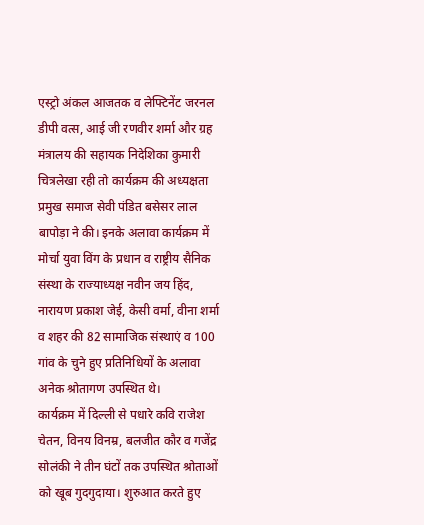एस्ट्रो अंकल आजतक व लेफ्टिनेंट जरनल डीपी वत्स, आई जी रणवीर शर्मा और ग्रह मंत्रालय की सहायक निदेशिका कुमारी चित्रलेखा रही तो कार्यक्रम की अध्यक्षता प्रमुख समाज सेवी पंडित बसेसर लाल बापोड़ा ने की। इनके अलावा कार्यक्रम में मोर्चा युवा विंग के प्रधान व राष्ट्रीय सैनिक संस्था के राज्याध्यक्ष नवीन जय हिंद, नारायण प्रकाश जेई, केसी वर्मा, वीना शर्मा व शहर की 82 सामाजिक संस्थाएं व 100 गांव के चुने हुए प्रतिनिधियों के अलावा अनेक श्रोतागण उपस्थित थे।
कार्यक्रम में दिल्ली से पधारे कवि राजेश चेतन, विनय विनम्र, बलजीत कौर व गजेंद्र सोलंकी ने तीन घंटों तक उपस्थित श्रोताओं को खूब गुदगुदाया। शुरुआत करते हुए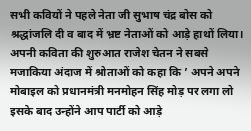सभी कवियों ने पहले नेता जी सुभाष चंद्र बोस को श्रद्धांजलि दी व बाद में भ्रष्ट नेताओं को आड़े हाथों लिया।
अपनी कविता की शुरुआत राजेश चेतन ने सबसे मजाकिया अंदाज में श्रोताओं को कहा कि ’ अपने अपने मोबाइल को प्रधानमंत्री मनमोहन सिंह मोड़ पर लगा लो इसके बाद उन्होंने आप पार्टी को आड़े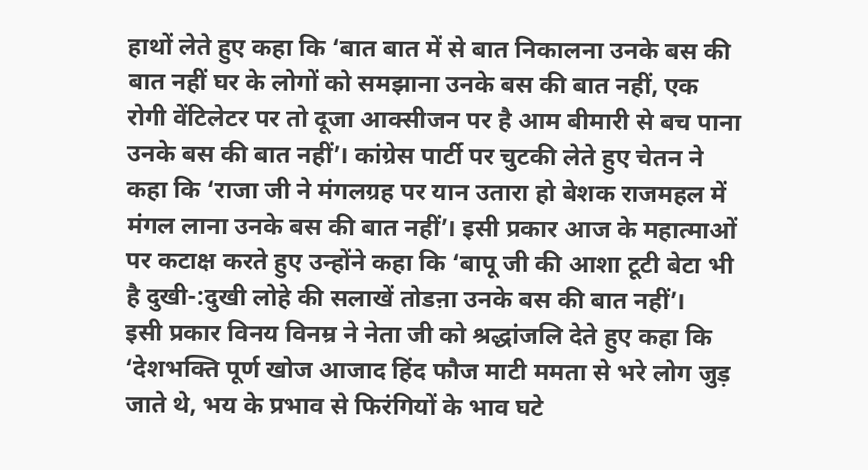हाथों लेते हुए कहा कि ‘बात बात में से बात निकालना उनके बस की बात नहीं घर के लोगों को समझाना उनके बस की बात नहीं, एक रोगी वेंटिलेटर पर तो दूजा आक्सीजन पर है आम बीमारी से बच पाना उनके बस की बात नहीं’। कांग्रेस पार्टी पर चुटकी लेते हुए चेतन ने कहा कि ‘राजा जी ने मंगलग्रह पर यान उतारा हो बेशक राजमहल में मंगल लाना उनके बस की बात नहीं’। इसी प्रकार आज के महात्माओं पर कटाक्ष करते हुए उन्होंने कहा कि ‘बापू जी की आशा टूटी बेटा भी है दुखी-:दुखी लोहे की सलाखें तोडऩा उनके बस की बात नहीं’।
इसी प्रकार विनय विनम्र ने नेता जी को श्रद्धांजलि देते हुए कहा कि ‘देशभक्ति पूर्ण खोज आजाद हिंद फौज माटी ममता से भरे लोग जुड़ जाते थे, भय के प्रभाव से फिरंगियों के भाव घटे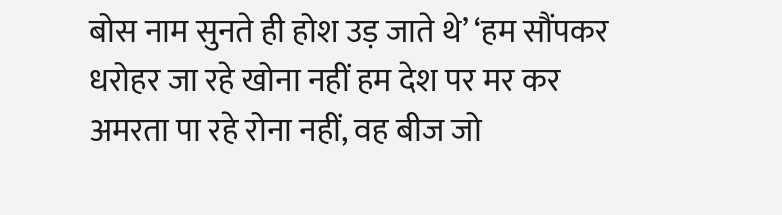बोस नाम सुनते ही होश उड़ जाते थे’ ‘हम सौंपकर धरोहर जा रहे खोना नहीं हम देश पर मर कर अमरता पा रहे रोना नहीं, वह बीज जो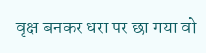वृक्ष बनकर धरा पर छा गया वो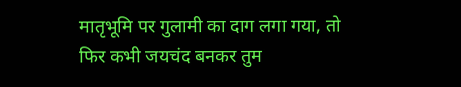मातृभूमि पर गुलामी का दाग लगा गया, तो फिर कभी जयचंद बनकर तुम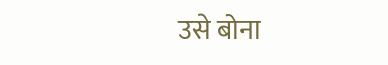उसे बोना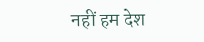नहीं हम देश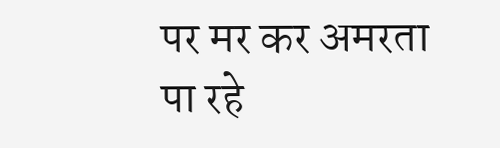पर मर कर अमरता पा रहे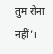तुम रोना नहीं’।